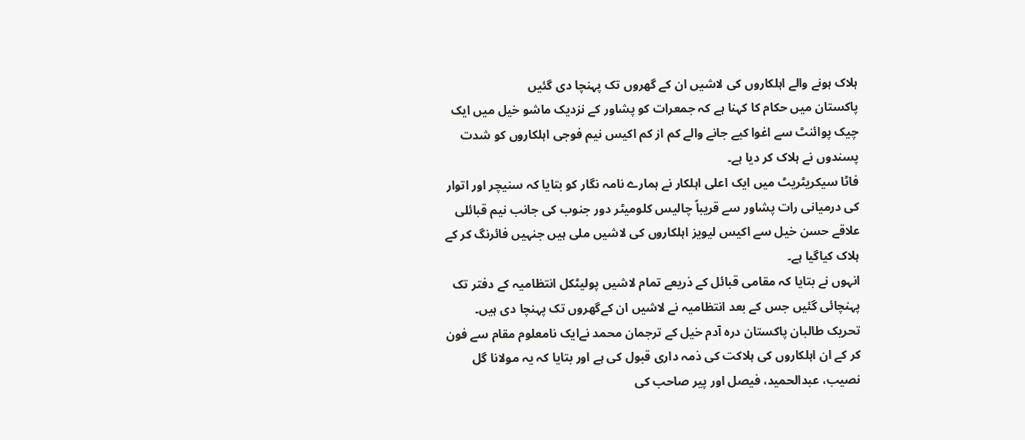ہلاک ہونے والے اہلکاروں کی لاشیں ان کے گھروں تک پہنچا دی گئیں
پاکستان میں حکام کا کہنا ہے کہ جمعرات کو پشاور کے نزدیک ماشو خیل میں ایک چیک پوائنٹ سے اغوا کیے جانے والے کم از کم اکیس نیم فوجی اہلکاروں کو شدت پسندوں نے ہلاک کر دیا ہے۔
فاٹا سیکریٹریٹ میں ایک اعلی اہلکار نے ہمارے نامہ نگار کو بتایا کہ سنیچر اور اتوار کی درمیانی رات پشاور سے قریباً چالیس کلومیٹر دور جنوب کی جانب نیم قبائلی علاقے حسن خیل سے اکیس لیویز اہلکاروں کی لاشیں ملی ہیں جنہیں فائرنگ کر کے ہلاک کیاگیا ہے۔
انہوں نے بتایا کہ مقامی قبائل کے ذریعے تمام لاشیں پولیٹکل انتظامیہ کے دفتر تک پہنچائی گئیں جس کے بعد انتظامیہ نے لاشیں ان کےگھروں تک پہنچا دی ہیں۔
تحریک طالبان پاکستان درہ آدم خیل کے ترجمان محمد نےایک نامعلوم مقام سے فون کر کے ان اہلکاروں کی ہلاکت کی ذمہ داری قبول کی ہے اور بتایا کہ یہ مولانا گل نصیب، عبدالحمید، فیصل اور پیر صاحب کی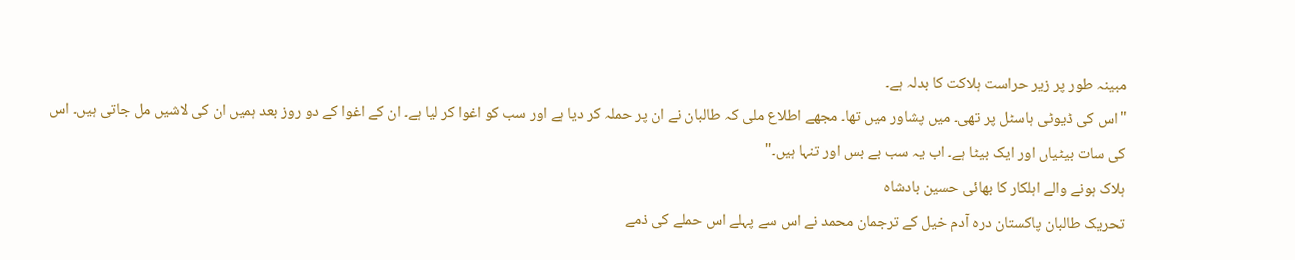مبینہ طور پر زیر حراست ہلاکت کا بدلہ ہے۔
"اس کی ڈیوٹی ہاسٹل پر تھی۔ میں پشاور میں تھا۔ مجھے اطلاع ملی کہ طالبان نے ان پر حملہ کر دیا ہے اور سب کو اغوا کر لیا ہے۔ ان کے اغوا کے دو روز بعد ہمیں ان کی لاشیں مل جاتی ہیں۔ اس کی سات بیٹیاں اور ایک بیٹا ہے۔ اب یہ سب بے بس اور تنہا ہیں۔"
ہلاک ہونے والے اہلکار کا بھائی حسین بادشاہ
تحریک طالبان پاکستان درہ آدم خیل کے ترجمان محمد نے اس سے پہلے اس حملے کی ذمے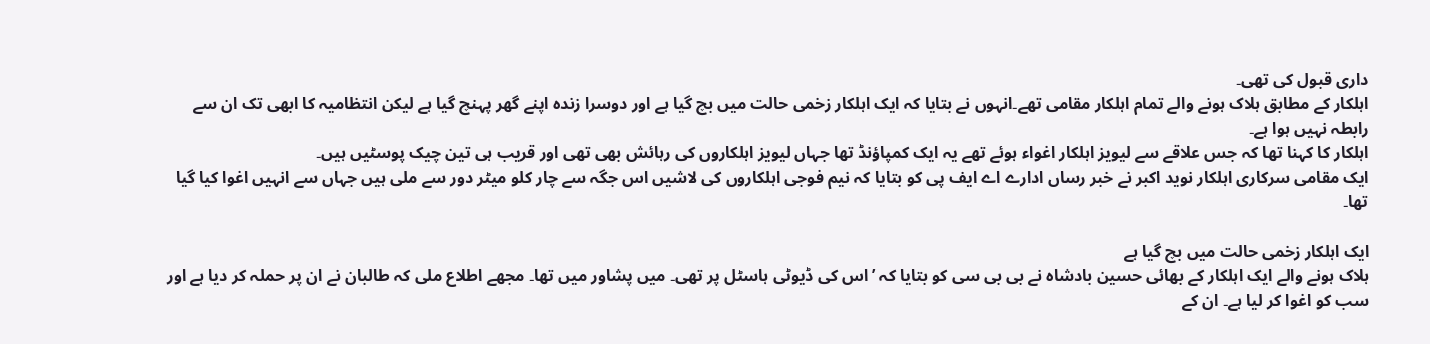داری قبول کی تھی۔
اہلکار کے مطابق ہلاک ہونے والے تمام اہلکار مقامی تھے۔انہوں نے بتایا کہ ایک اہلکار زخمی حالت میں بچ گیا ہے اور دوسرا زندہ اپنے گھر پہنچ گیا ہے لیکن انتظامیہ کا ابھی تک ان سے رابطہ نہیں ہوا ہے۔
اہلکار کا کہنا تھا کہ جس علاقے سے لیویز اہلکار اغواء ہوئے تھے یہ ایک کمپاؤنڈ تھا جہاں لیویز اہلکاروں کی رہائش بھی تھی اور قریب ہی تین چیک پوسٹیں ہیں۔
ایک مقامی سرکاری اہلکار نوید اکبر نے خبر رساں ادارے اے ایف پی کو بتایا کہ نیم فوجی اہلکاروں کی لاشیں اس جگہ سے چار کلو میٹر دور سے ملی ہیں جہاں سے انہیں اغوا کیا گیا تھا۔

ایک اہلکار زخمی حالت میں بچ گیا ہے
ہلاک ہونے والے ایک اہلکار کے بھائی حسین بادشاہ نے بی بی سی کو بتایا کہ ’اس کی ڈیوٹی ہاسٹل پر تھی۔ میں پشاور میں تھا۔ مجھے اطلاع ملی کہ طالبان نے ان پر حملہ کر دیا ہے اور سب کو اغوا کر لیا ہے۔ ان کے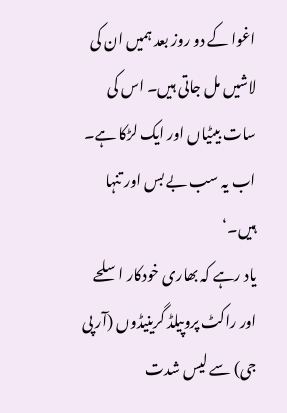اغوا کے دو روز بعد ہمیں ان کی لاشیں مل جاتی ہیں۔ اس کی سات بیٹیاں اور ایک لڑکا ہے۔ اب یہ سب بے بس اور تنہا ہیں۔‘
یاد رہے کہ بھاری خودکار اسلحے اور راکٹ پروپیلڈ گرینیڈوں (آر پی جی) سے لیس شدت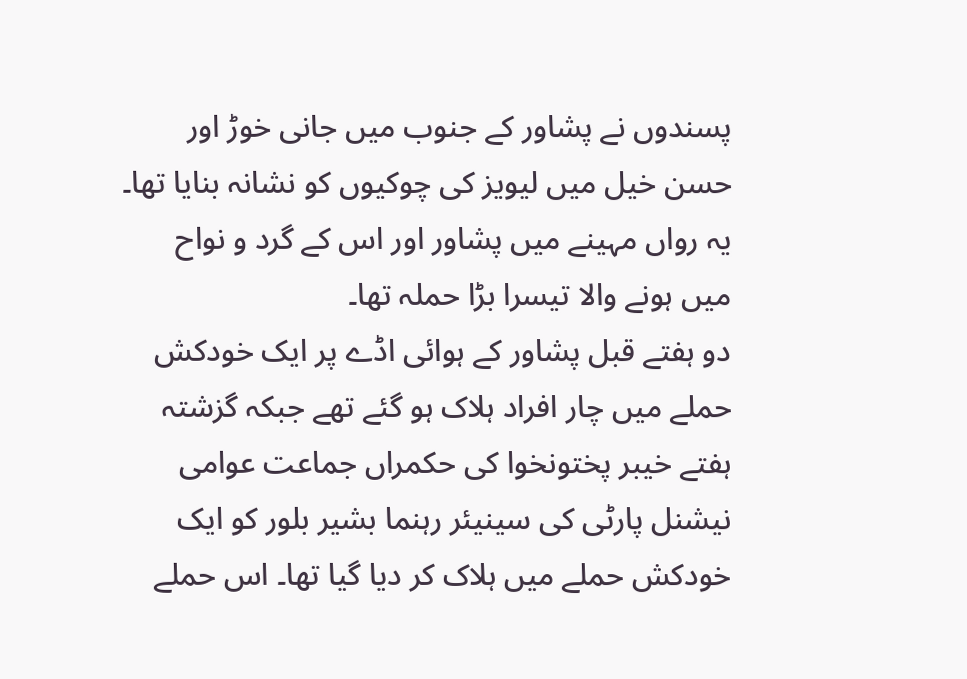پسندوں نے پشاور کے جنوب میں جانی خوڑ اور حسن خیل میں لیویز کی چوکیوں کو نشانہ بنایا تھا۔
یہ رواں مہینے میں پشاور اور اس کے گرد و نواح میں ہونے والا تیسرا بڑا حملہ تھا۔
دو ہفتے قبل پشاور کے ہوائی اڈے پر ایک خودکش حملے میں چار افراد ہلاک ہو گئے تھے جبکہ گزشتہ ہفتے خیبر پختونخوا کی حکمراں جماعت عوامی نیشنل پارٹی کی سینیئر رہنما بشیر بلور کو ایک خودکش حملے میں ہلاک کر دیا گیا تھا۔ اس حملے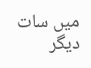میں سات دیگر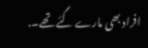افراد بھی مارے گئے تھے۔.